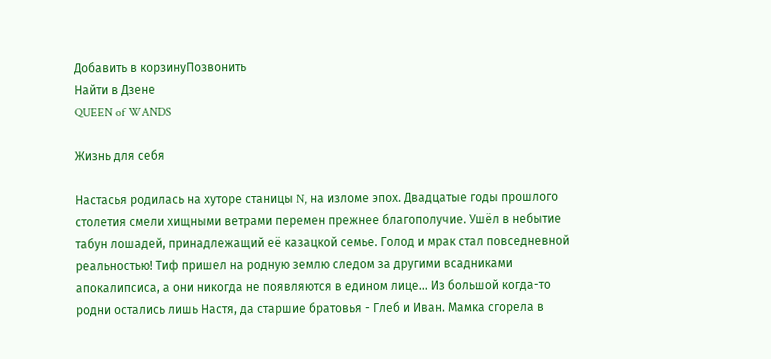Добавить в корзинуПозвонить
Найти в Дзене
QUEEN of WANDS

Жизнь для себя

Настасья родилась на хуторе станицы N, на изломе эпох. Двадцатые годы прошлого столетия смели хищными ветрами перемен прежнее благополучие. Ушёл в небытие табун лошадей, принадлежащий её казацкой семье. Голод и мрак стал повседневной реальностью! Тиф пришел на родную землю следом за другими всадниками апокалипсиса, а они никогда не появляются в едином лице... Из большой когда-то родни остались лишь Настя, да старшие братовья - Глеб и Иван. Мамка сгорела в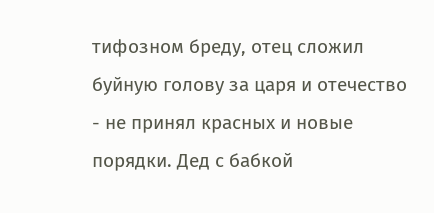тифозном бреду, отец сложил буйную голову за царя и отечество - не принял красных и новые порядки. Дед с бабкой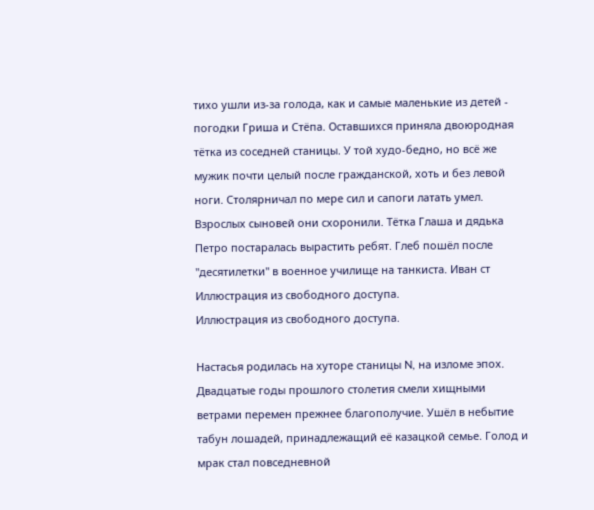тихо ушли из-за голода, как и самые маленькие из детей - погодки Гриша и Стёпа. Оставшихся приняла двоюродная тётка из соседней станицы. У той худо-бедно, но всё же мужик почти целый после гражданской, хоть и без левой ноги. Столярничал по мере сил и сапоги латать умел. Взрослых сыновей они схоронили. Тётка Глаша и дядька Петро постаралась вырастить ребят. Глеб пошёл после "десятилетки" в военное училище на танкиста. Иван ст
Иллюстрация из свободного доступа.
Иллюстрация из свободного доступа.

Настасья родилась на хуторе станицы N, на изломе эпох. Двадцатые годы прошлого столетия смели хищными ветрами перемен прежнее благополучие. Ушёл в небытие табун лошадей, принадлежащий её казацкой семье. Голод и мрак стал повседневной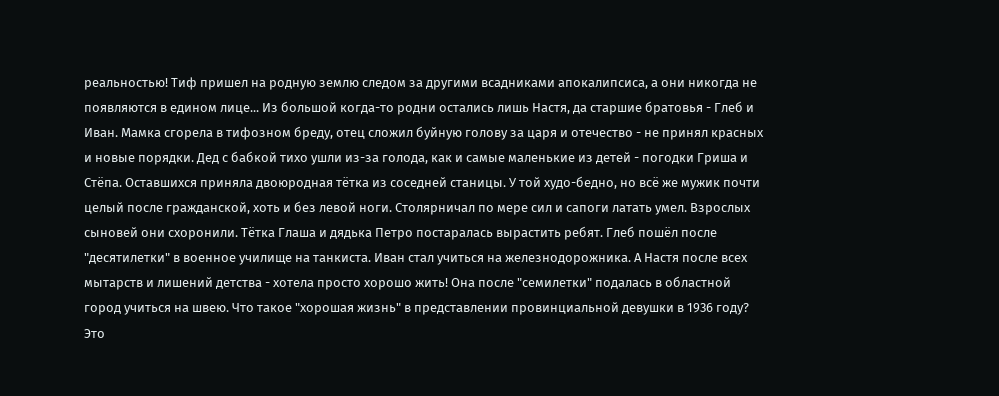реальностью! Тиф пришел на родную землю следом за другими всадниками апокалипсиса, а они никогда не появляются в едином лице... Из большой когда-то родни остались лишь Настя, да старшие братовья - Глеб и Иван. Мамка сгорела в тифозном бреду, отец сложил буйную голову за царя и отечество - не принял красных и новые порядки. Дед с бабкой тихо ушли из-за голода, как и самые маленькие из детей - погодки Гриша и Стёпа. Оставшихся приняла двоюродная тётка из соседней станицы. У той худо-бедно, но всё же мужик почти целый после гражданской, хоть и без левой ноги. Столярничал по мере сил и сапоги латать умел. Взрослых сыновей они схоронили. Тётка Глаша и дядька Петро постаралась вырастить ребят. Глеб пошёл после "десятилетки" в военное училище на танкиста. Иван стал учиться на железнодорожника. А Настя после всех мытарств и лишений детства - хотела просто хорошо жить! Она после "семилетки" подалась в областной город учиться на швею. Что такое "хорошая жизнь" в представлении провинциальной девушки в 1936 году? Это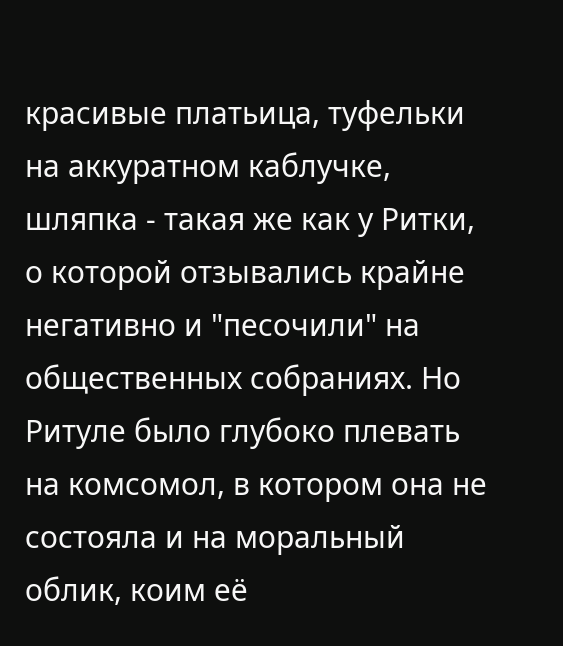красивые платьица, туфельки на аккуратном каблучке, шляпка - такая же как у Ритки, о которой отзывались крайне негативно и "песочили" на общественных собраниях. Но Ритуле было глубоко плевать на комсомол, в котором она не состояла и на моральный облик, коим её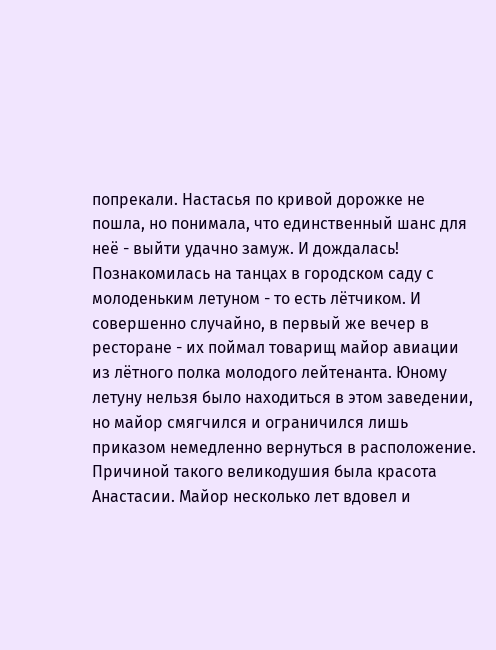попрекали. Настасья по кривой дорожке не пошла, но понимала, что единственный шанс для неё - выйти удачно замуж. И дождалась! Познакомилась на танцах в городском саду с молоденьким летуном - то есть лётчиком. И совершенно случайно, в первый же вечер в ресторане - их поймал товарищ майор авиации из лётного полка молодого лейтенанта. Юному летуну нельзя было находиться в этом заведении, но майор смягчился и ограничился лишь приказом немедленно вернуться в расположение. Причиной такого великодушия была красота Анастасии. Майор несколько лет вдовел и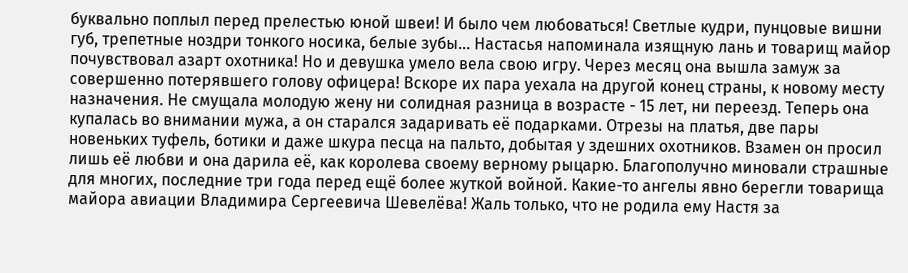буквально поплыл перед прелестью юной швеи! И было чем любоваться! Светлые кудри, пунцовые вишни губ, трепетные ноздри тонкого носика, белые зубы... Настасья напоминала изящную лань и товарищ майор почувствовал азарт охотника! Но и девушка умело вела свою игру. Через месяц она вышла замуж за совершенно потерявшего голову офицера! Вскоре их пара уехала на другой конец страны, к новому месту назначения. Не смущала молодую жену ни солидная разница в возрасте - 15 лет, ни переезд. Теперь она купалась во внимании мужа, а он старался задаривать её подарками. Отрезы на платья, две пары новеньких туфель, ботики и даже шкура песца на пальто, добытая у здешних охотников. Взамен он просил лишь её любви и она дарила её, как королева своему верному рыцарю. Благополучно миновали страшные для многих, последние три года перед ещё более жуткой войной. Какие-то ангелы явно берегли товарища майора авиации Владимира Сергеевича Шевелёва! Жаль только, что не родила ему Настя за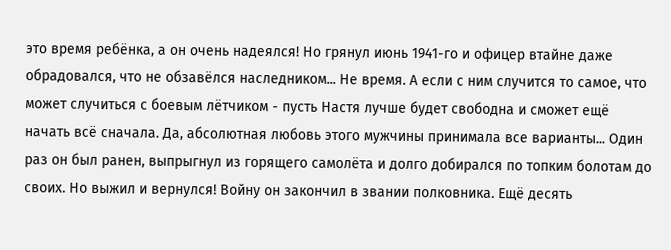это время ребёнка, а он очень надеялся! Но грянул июнь 1941-го и офицер втайне даже обрадовался, что не обзавёлся наследником... Не время. А если с ним случится то самое, что может случиться с боевым лётчиком - пусть Настя лучше будет свободна и сможет ещё начать всё сначала. Да, абсолютная любовь этого мужчины принимала все варианты... Один раз он был ранен, выпрыгнул из горящего самолёта и долго добирался по топким болотам до своих. Но выжил и вернулся! Войну он закончил в звании полковника. Ещё десять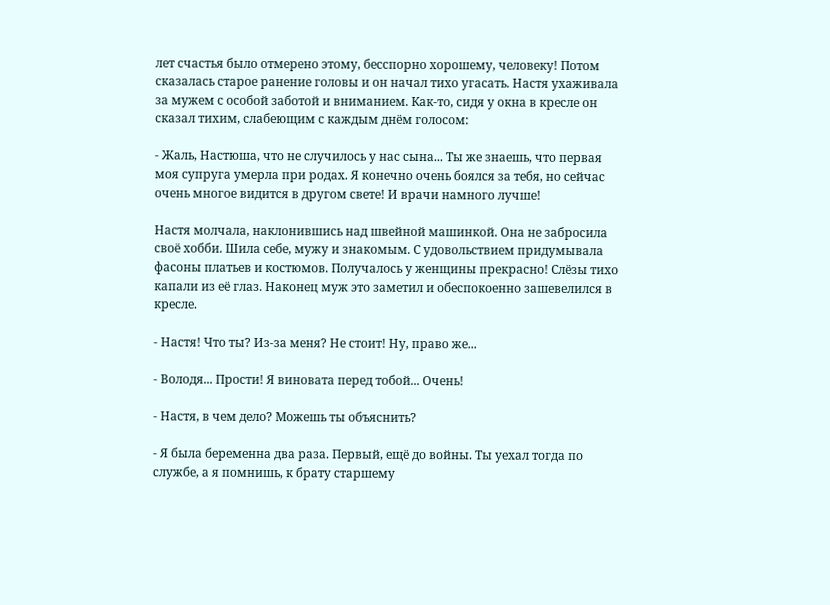лет счастья было отмерено этому, бесспорно хорошему, человеку! Потом сказалась старое ранение головы и он начал тихо угасать. Настя ухаживала за мужем с особой заботой и вниманием. Как-то, сидя у окна в кресле он сказал тихим, слабеющим с каждым днём голосом:

- Жаль, Настюша, что не случилось у нас сына... Ты же знаешь, что первая моя супруга умерла при родах. Я конечно очень боялся за тебя, но сейчас очень многое видится в другом свете! И врачи намного лучше!

Настя молчала, наклонившись над швейной машинкой. Она не забросила своё хобби. Шила себе, мужу и знакомым. С удовольствием придумывала фасоны платьев и костюмов. Получалось у женщины прекрасно! Слёзы тихо капали из её глаз. Наконец муж это заметил и обеспокоенно зашевелился в кресле.

- Настя! Что ты? Из-за меня? Не стоит! Ну, право же...

- Володя... Прости! Я виновата перед тобой... Очень!

- Настя, в чем дело? Можешь ты объяснить?

- Я была беременна два раза. Первый, ещё до войны. Ты уехал тогда по службе, а я помнишь, к брату старшему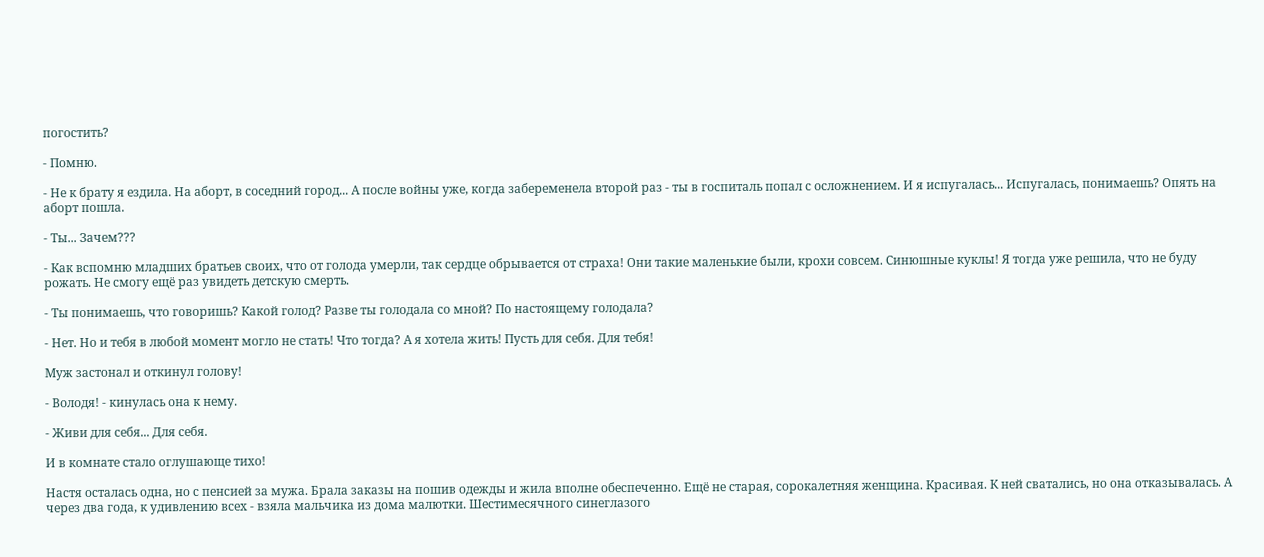погостить?

- Помню.

- Не к брату я ездила. На аборт, в соседний город... А после войны уже, когда забеременела второй раз - ты в госпиталь попал с осложнением. И я испугалась... Испугалась, понимаешь? Опять на аборт пошла.

- Ты... Зачем???

- Как вспомню младших братьев своих, что от голода умерли, так сердце обрывается от страха! Они такие маленькие были, крохи совсем. Синюшные куклы! Я тогда уже решила, что не буду рожать. Не смогу ещё раз увидеть детскую смерть.

- Ты понимаешь, что говоришь? Какой голод? Разве ты голодала со мной? По настоящему голодала?

- Нет. Но и тебя в любой момент могло не стать! Что тогда? А я хотела жить! Пусть для себя. Для тебя!

Муж застонал и откинул голову!

- Володя! - кинулась она к нему.

- Живи для себя... Для себя.

И в комнате стало оглушающе тихо!

Настя осталась одна, но с пенсией за мужа. Брала заказы на пошив одежды и жила вполне обеспеченно. Ещё не старая, сорокалетняя женщина. Красивая. К ней сватались, но она отказывалась. А через два года, к удивлению всех - взяла мальчика из дома малютки. Шестимесячного синеглазого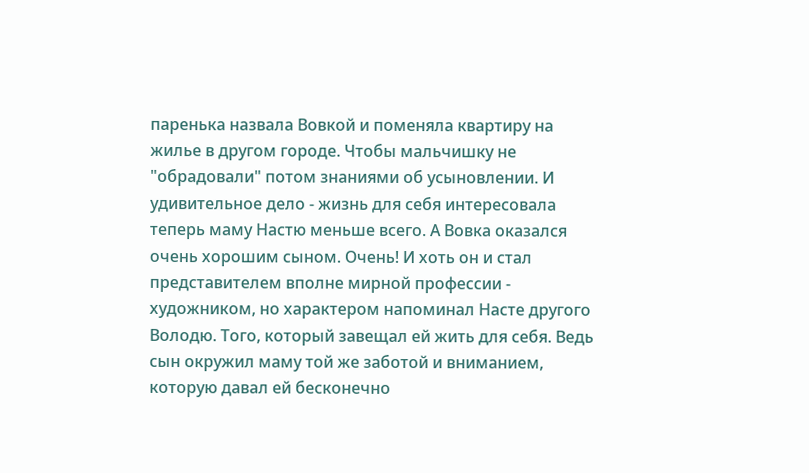паренька назвала Вовкой и поменяла квартиру на жилье в другом городе. Чтобы мальчишку не "обрадовали" потом знаниями об усыновлении. И удивительное дело - жизнь для себя интересовала теперь маму Настю меньше всего. А Вовка оказался очень хорошим сыном. Очень! И хоть он и стал представителем вполне мирной профессии - художником, но характером напоминал Насте другого Володю. Того, который завещал ей жить для себя. Ведь сын окружил маму той же заботой и вниманием, которую давал ей бесконечно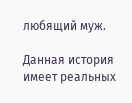любящий муж.

Данная история имеет реальных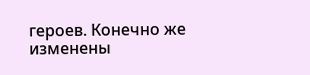героев. Конечно же изменены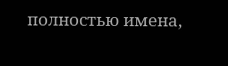полностью имена,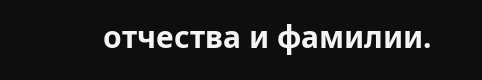отчества и фамилии.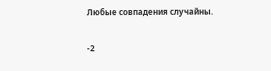Любые совпадения случайны.

-2